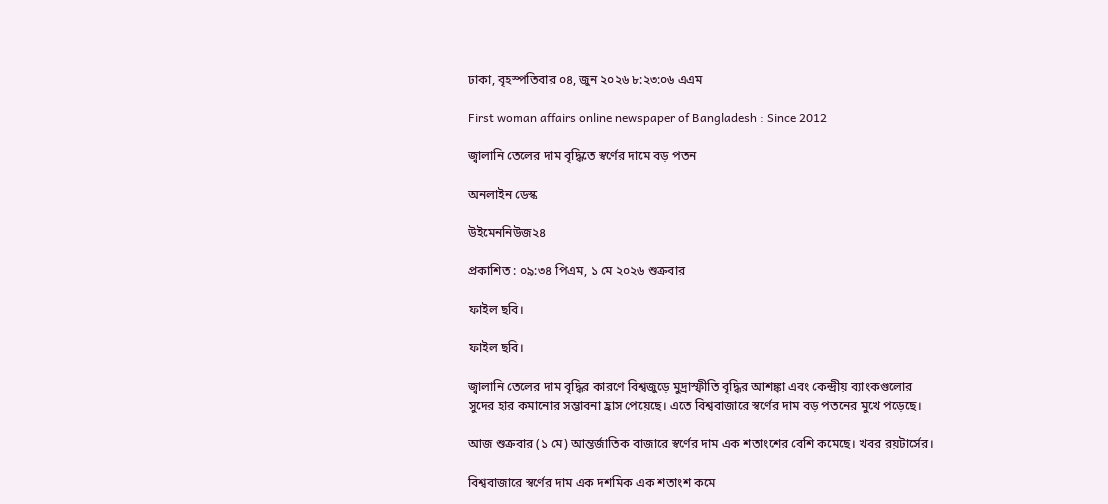ঢাকা, বৃহস্পতিবার ০৪, জুন ২০২৬ ৮:২৩:০৬ এএম

First woman affairs online newspaper of Bangladesh : Since 2012

জ্বালানি তেলের দাম বৃদ্ধিতে স্বর্ণের দামে বড় পতন

অনলাইন ডেস্ক

উইমেননিউজ২৪

প্রকাশিত : ০৯:৩৪ পিএম, ১ মে ২০২৬ শুক্রবার

ফাইল ছবি।

ফাইল ছবি।

জ্বালানি তেলের দাম বৃদ্ধির কারণে বিশ্বজুড়ে মুদ্রাস্ফীতি বৃদ্ধির আশঙ্কা এবং কেন্দ্রীয় ব্যাংকগুলোর সুদের হার কমানোর সম্ভাবনা হ্রাস পেয়েছে। এতে বিশ্ববাজারে স্বর্ণের দাম বড় পতনের মুখে পড়েছে।

আজ শুক্রবার (১ মে) আন্তর্জাতিক বাজারে স্বর্ণের দাম এক শতাংশের বেশি কমেছে। খবর রয়টার্সের।

বিশ্ববাজারে স্বর্ণের দাম এক দশমিক এক শতাংশ কমে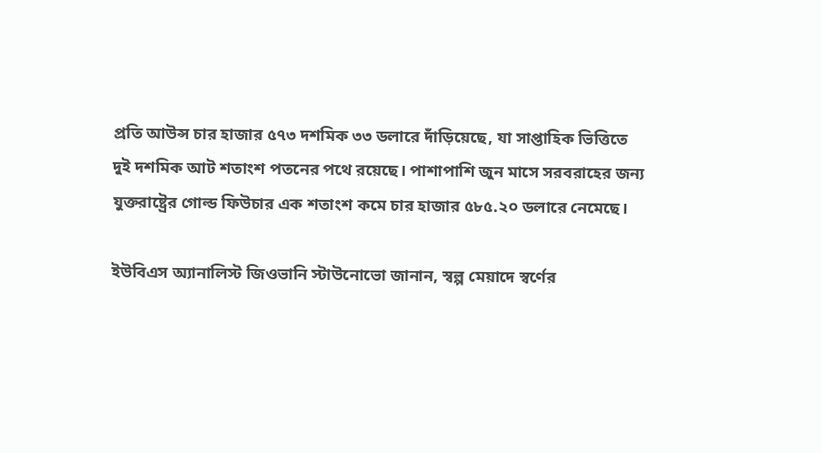প্রতি আউন্স চার হাজার ৫৭৩ দশমিক ৩৩ ডলারে দাঁড়িয়েছে, যা সাপ্তাহিক ভিত্তিতে দুই দশমিক আট শতাংশ পতনের পথে রয়েছে। পাশাপাশি জুন মাসে সরবরাহের জন্য যুক্তরাষ্ট্রের গোল্ড ফিউচার এক শতাংশ কমে চার হাজার ৫৮৫.২০ ডলারে নেমেছে।

ইউবিএস অ্যানালিস্ট জিওভানি স্টাউনোভো জানান, স্বল্প মেয়াদে স্বর্ণের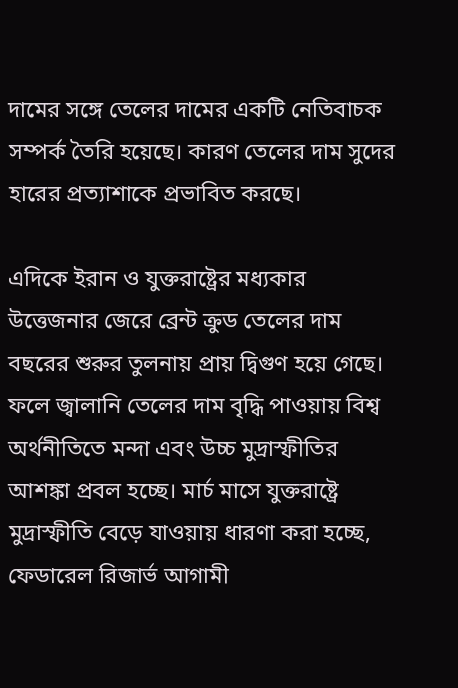দামের সঙ্গে তেলের দামের একটি নেতিবাচক সম্পর্ক তৈরি হয়েছে। কারণ তেলের দাম সুদের হারের প্রত্যাশাকে প্রভাবিত করছে।

এদিকে ইরান ও যুক্তরাষ্ট্রের মধ্যকার উত্তেজনার জেরে ব্রেন্ট ক্রুড তেলের দাম বছরের শুরুর তুলনায় প্রায় দ্বিগুণ হয়ে গেছে। ফলে জ্বালানি তেলের দাম বৃদ্ধি পাওয়ায় বিশ্ব অর্থনীতিতে মন্দা এবং উচ্চ মুদ্রাস্ফীতির আশঙ্কা প্রবল হচ্ছে। মার্চ মাসে যুক্তরাষ্ট্রে মুদ্রাস্ফীতি বেড়ে যাওয়ায় ধারণা করা হচ্ছে, ফেডারেল রিজার্ভ আগামী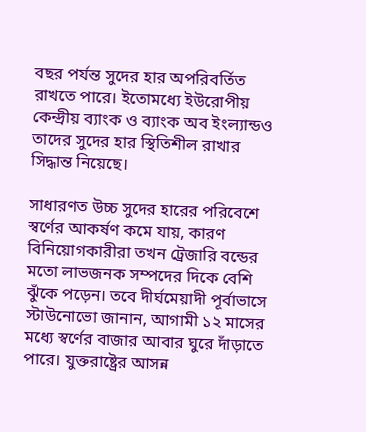বছর পর্যন্ত সুদের হার অপরিবর্তিত রাখতে পারে। ইতোমধ্যে ইউরোপীয় কেন্দ্রীয় ব্যাংক ও ব্যাংক অব ইংল্যান্ডও তাদের সুদের হার স্থিতিশীল রাখার সিদ্ধান্ত নিয়েছে।

সাধারণত উচ্চ সুদের হারের পরিবেশে স্বর্ণের আকর্ষণ কমে যায়, কারণ বিনিয়োগকারীরা তখন ট্রেজারি বন্ডের মতো লাভজনক সম্পদের দিকে বেশি ঝুঁকে পড়েন। তবে দীর্ঘমেয়াদী পূর্বাভাসে স্টাউনোভো জানান, আগামী ১২ মাসের মধ্যে স্বর্ণের বাজার আবার ঘুরে দাঁড়াতে পারে। যুক্তরাষ্ট্রের আসন্ন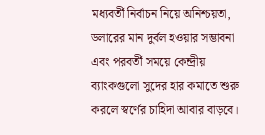মধ্যবর্তী নির্বাচন নিয়ে অনিশ্চয়তা, ডলারের মান দুর্বল হওয়ার সম্ভাবনা এবং পরবর্তী সময়ে কেন্দ্রীয় ব্যাংকগুলো সুদের হার কমাতে শুরু করলে স্বর্ণের চাহিদা আবার বাড়বে।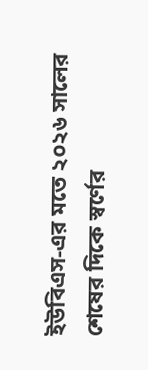ইউবিএস-এর মতে ২০২৬ সালের শেষের দিকে স্বর্ণের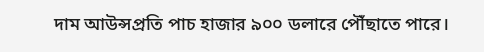দাম আউন্সপ্রতি পাচ হাজার ৯০০ ডলারে পৌঁছাতে পারে।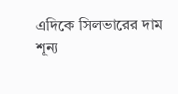এদিকে সিলভারের দাম শূন্য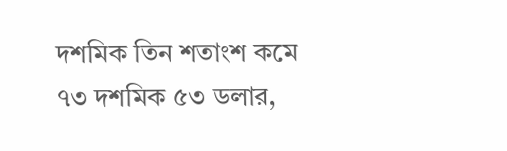দশমিক তিন শতাংশ কমে ৭৩ দশমিক ৫৩ ডলার,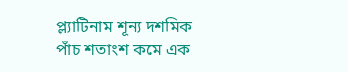প্ল্যাটিনাম শূন্য দশমিক পাঁচ শতাংশ কমে এক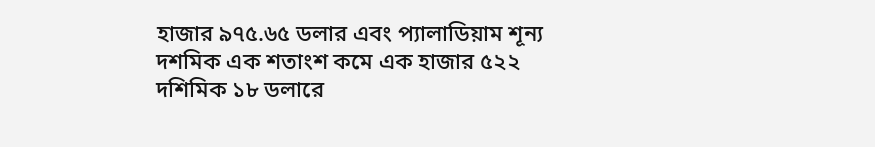হাজার ৯৭৫.৬৫ ডলার এবং প্যালাডিয়াম শূন্য দশমিক এক শতাংশ কমে এক হাজার ৫২২ দশিমিক ১৮ ডলারে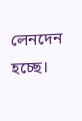লেনদেন হচ্ছে।